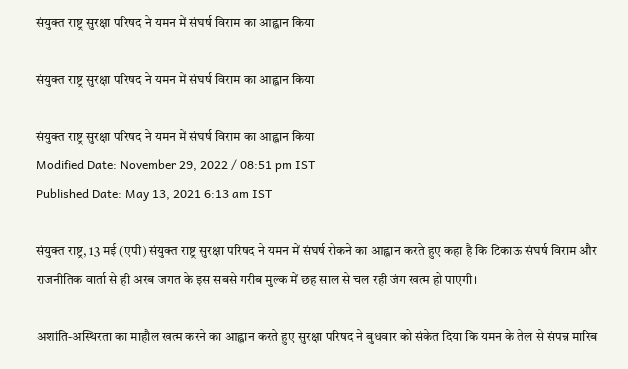संयुक्त राष्ट्र सुरक्षा परिषद ने यमन में संघर्ष विराम का आह्वान किया

संयुक्त राष्ट्र सुरक्षा परिषद ने यमन में संघर्ष विराम का आह्वान किया

संयुक्त राष्ट्र सुरक्षा परिषद ने यमन में संघर्ष विराम का आह्वान किया
Modified Date: November 29, 2022 / 08:51 pm IST
Published Date: May 13, 2021 6:13 am IST

संयुक्त राष्ट्र, 13 मई (एपी) संयुक्त राष्ट्र सुरक्षा परिषद ने यमन में संघर्ष रोकने का आह्वान करते हुए कहा है कि टिकाऊ संघर्ष विराम और राजनीतिक वार्ता से ही अरब जगत के इस सबसे गरीब मुल्क में छह साल से चल रही जंग खत्म हो पाएगी।

अशांति-अस्थिरता का माहौल खत्म करने का आह्वान करते हुए सुरक्षा परिषद ने बुधवार को संकेत दिया कि यमन के तेल से संपन्न मारिब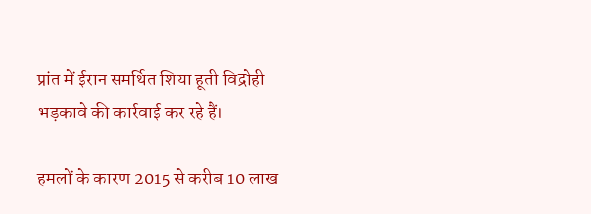प्रांत में ईरान समर्थित शिया हूती विद्रोही भड़कावे की कार्रवाई कर रहे हैं।

हमलों के कारण 2015 से करीब 10 लाख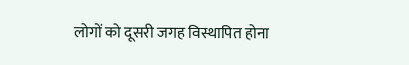लोगों को दूसरी जगह विस्थापित होना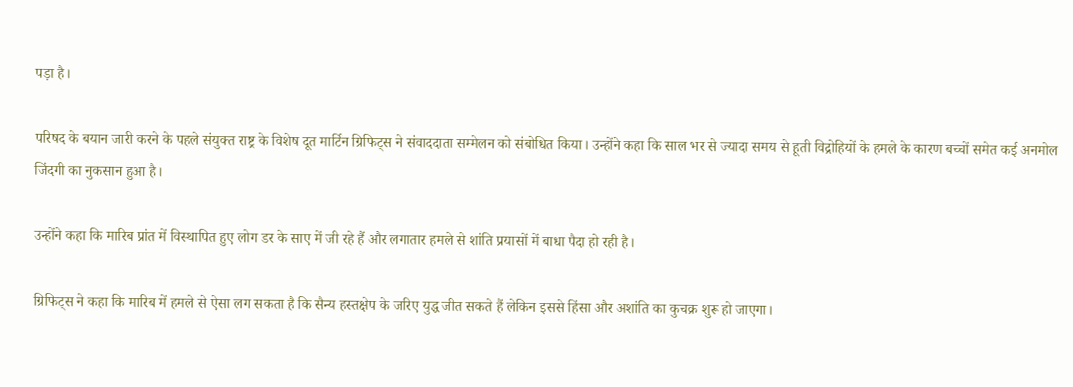पड़ा है।

परिषद के बयान जारी करने के पहले संयुक्त राष्ट्र के विशेष दूत मार्टिन ग्रिफिट्स ने संवाददाता सम्मेलन को संबोधित किया। उन्होंने कहा कि साल भर से ज्यादा समय से हूती विद्रोहियों के हमले के कारण बच्चों समेत कई अनमोल जिंदगी का नुकसान हुआ है।

उन्होंने कहा कि मारिब प्रांत में विस्थापित हुए लोग डर के साए में जी रहे हैं और लगातार हमले से शांति प्रयासों में बाधा पैदा हो रही है।

ग्रिफिट्स ने कहा कि मारिब में हमले से ऐसा लग सकता है कि सैन्य हस्तक्षेप के जरिए युद्ध जीत सकते हैं लेकिन इससे हिंसा और अशांति का कुचक्र शुरू हो जाएगा।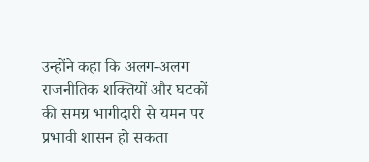उन्होंने कहा कि अलग-अलग राजनीतिक शक्तियों और घटकों की समग्र भागीदारी से यमन पर प्रभावी शासन हो सकता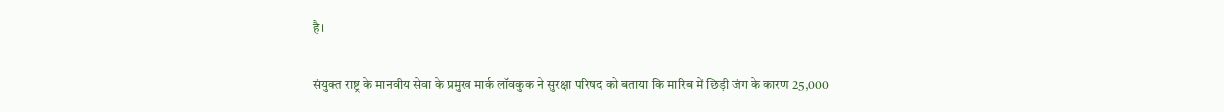है।

संयुक्त राष्ट्र के मानवीय सेवा के प्रमुख मार्क लॉवकुक ने सुरक्षा परिषद को बताया कि मारिब में छिड़ी जंग के कारण 25,000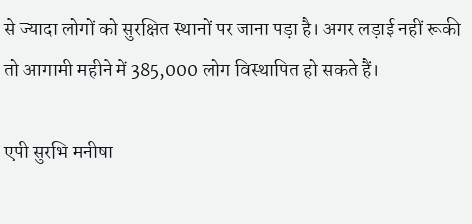से ज्यादा लोगों को सुरक्षित स्थानों पर जाना पड़ा है। अगर लड़ाई नहीं रूकी तो आगामी महीने में 385,000 लोग विस्थापित हो सकते हैं।

एपी सुरभि मनीषा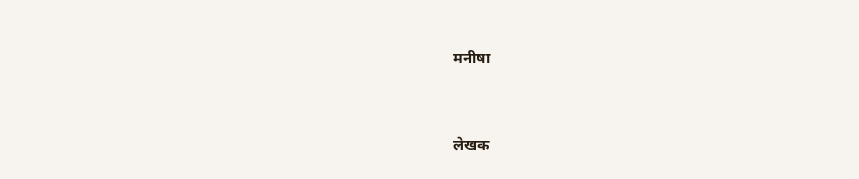मनीषा


लेखक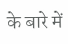के बारे में